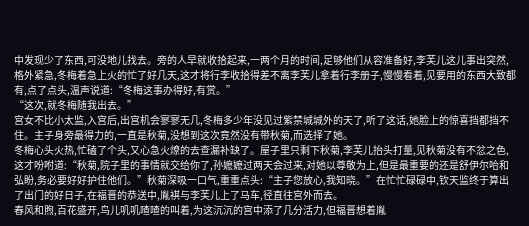中发现少了东西,可没地儿找去。旁的人早就收拾起来,一两个月的时间,足够他们从容准备好,李芙儿这儿事出突然,格外紧急,冬梅着急上火的忙了好几天,这才将行李收拾得差不离李芙儿拿着行李册子,慢慢看着,见要用的东西大致都有,点了点头,温声说道:“冬梅这事办得好,有赏。”
“这次,就冬梅随我出去。”
宫女不比小太监,入宫后,出宫机会寥寥无几,冬梅多少年没见过紫禁城城外的天了,听了这话,她脸上的惊喜挡都挡不住。主子身旁最得力的,一直是秋菊,没想到这次竟然没有带秋菊,而选择了她。
冬梅心头火热,忙磕了个头,又心急火燎的去查漏补缺了。屋子里只剩下秋菊,李芙儿抬头打量,见秋菊没有不忿之色,这才吩咐道:“秋菊,院子里的事情就交给你了,孙嬷嬷过两天会过来,对她以尊敬为上,但是最重要的还是舒伊尔哈和弘盼,务必要好好护住他们。”秋菊深吸一口气,重重点头:“主子您放心,我知晓。”在忙忙碌碌中,钦天监终于算出了出门的好日子,在福晋的恭送中,胤褀与李芙儿上了马车,径直往宫外而去。
春风和煦,百花盛开,鸟儿叽叽喳喳的叫着,为这沉沉的宫中添了几分活力,但福晋想着胤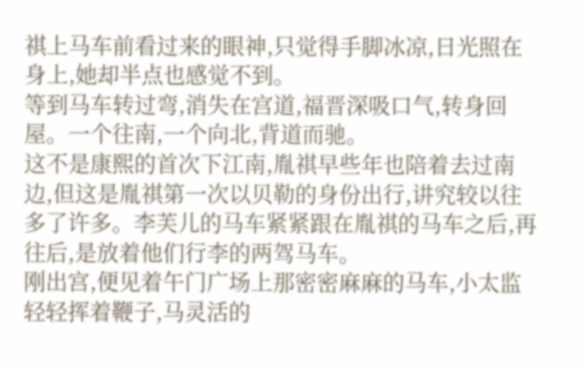祺上马车前看过来的眼神,只觉得手脚冰凉,日光照在身上,她却半点也感觉不到。
等到马车转过弯,消失在宫道,福晋深吸口气,转身回屋。一个往南,一个向北,背道而驰。
这不是康熙的首次下江南,胤祺早些年也陪着去过南边,但这是胤祺第一次以贝勒的身份出行,讲究较以往多了许多。李芙儿的马车紧紧跟在胤祺的马车之后,再往后,是放着他们行李的两驾马车。
刚出宫,便见着午门广场上那密密麻麻的马车,小太监轻轻挥着鞭子,马灵活的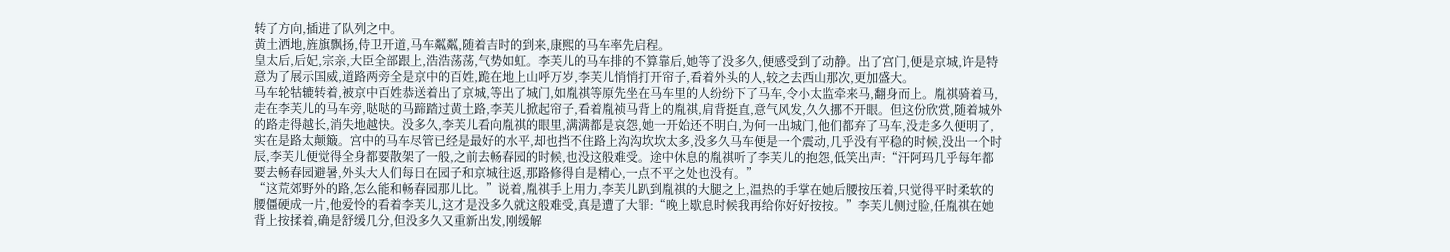转了方向,插进了队列之中。
黄土洒地,旌旗飘扬,侍卫开道,马车粼粼,随着吉时的到来,康熙的马车率先启程。
皇太后,后妃,宗亲,大臣全部跟上,浩浩荡荡,气势如虹。李芙儿的马车排的不算靠后,她等了没多久,便感受到了动静。出了宫门,便是京城,许是特意为了展示国威,道路两旁全是京中的百姓,跪在地上山呼万岁,李芙儿悄悄打开帘子,看着外头的人,较之去西山那次,更加盛大。
马车轮牯辘转着,被京中百姓恭送着出了京城,等出了城门,如胤祺等原先坐在马车里的人纷纷下了马车,令小太监牵来马,翻身而上。胤祺骑着马,走在李芙儿的马车旁,哒哒的马蹄踏过黄土路,李芙儿掀起帘子,看着胤祯马背上的胤祺,肩背挺直,意气风发,久久挪不开眼。但这份欣赏,随着城外的路走得越长,消失地越快。没多久,李芙儿看向胤祺的眼里,满满都是哀怨,她一开始还不明白,为何一出城门,他们都弃了马车,没走多久便明了,实在是路太颠簸。宫中的马车尽管已经是最好的水平,却也挡不住路上沟沟坎坎太多,没多久马车便是一个震动,几乎没有平稳的时候,没出一个时辰,李芙儿便觉得全身都要散架了一般,之前去畅春园的时候,也没这般难受。途中休息的胤祺听了李芙儿的抱怨,低笑出声:“汗阿玛几乎每年都要去畅春园避暑,外头大人们每日在园子和京城往返,那路修得自是精心,一点不平之处也没有。”
“这荒郊野外的路,怎么能和畅春园那儿比。”说着,胤祺手上用力,李芙儿趴到胤祺的大腿之上,温热的手掌在她后腰按压着,只觉得平时柔软的腰僵硬成一片,他爱怜的看着李芙儿,这才是没多久就这般难受,真是遭了大罪:“晚上歇息时候我再给你好好按按。”李芙儿侧过脸,任胤祺在她背上按揉着,确是舒缓几分,但没多久又重新出发,刚缓解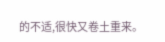的不适,很快又卷土重来。